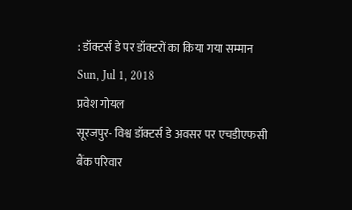: डॉक्टर्स डे पर डॉक्टरों का किया गया सम्मान
Sun, Jul 1, 2018
प्रवेश गोयल
सूरजपुर- विश्व डॉक्टर्स डे अवसर पर एचडीएफसी बैंक परिवार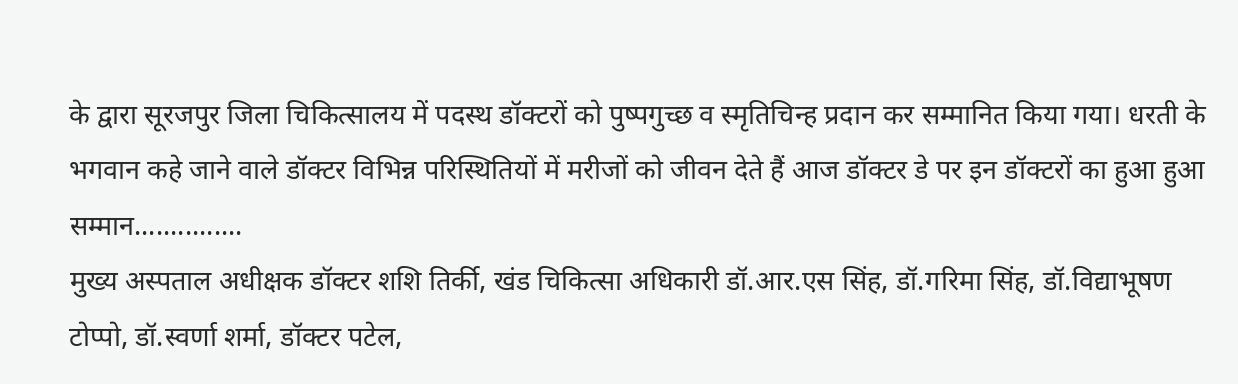के द्वारा सूरजपुर जिला चिकित्सालय में पदस्थ डॉक्टरों को पुष्पगुच्छ व स्मृतिचिन्ह प्रदान कर सम्मानित किया गया। धरती के भगवान कहे जाने वाले डॉक्टर विभिन्न परिस्थितियों में मरीजों को जीवन देते हैं आज डॉक्टर डे पर इन डॉक्टरों का हुआ हुआ सम्मान...............
मुख्य अस्पताल अधीक्षक डॉक्टर शशि तिर्की, खंड चिकित्सा अधिकारी डॉ.आर.एस सिंह, डॉ.गरिमा सिंह, डॉ.विद्याभूषण टोप्पो, डॉ.स्वर्णा शर्मा, डॉक्टर पटेल,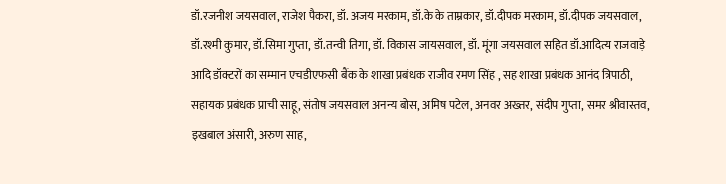डॉ.रजनीश जयसवाल, राजेश पैकरा, डॉ. अजय मरकाम, डॉ.के के ताम्रकार, डॉ.दीपक मरकाम, डॉ.दीपक जयसवाल, डॉ.रश्मी कुमार, डॉ.सिमा गुप्ता, डॉ.तन्वी तिगा, डॉ. विकास जायसवाल, डॉ. मूंगा जयसवाल सहित डॉ.आदित्य राजवाड़े आदि डॉक्टरों का सम्मान एचडीएफसी बैंक के शाखा प्रबंधक राजीव रमण सिंह , सह शाखा प्रबंधक आनंद त्रिपाठी, सहायक प्रबंधक प्राची साहू, संतोष जयसवाल अनन्य बोस, अमिष पटेल, अनवर अख्तर, संदीप गुप्ता, समर श्रीवास्तव, इखबाल अंसारी, अरुण साह,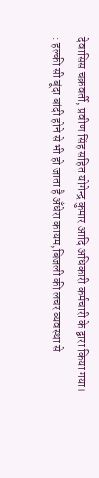देवासिस चक्रवर्ती, प्रवीण सिंह सहित योगेन्द्र कुमार आदि अधिकारी कर्मचारी के द्वारा किया गया।
: हल्की सी बूंदा बांदी होने से भी हो जाता है अँधेरा कायम,बिजली की लचर व्यवस्था से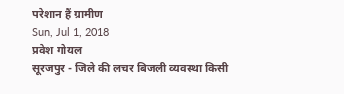परेशान हैं ग्रामीण
Sun, Jul 1, 2018
प्रवेश गोयल
सूरजपुर - जिले की लचर बिजली व्यवस्था किसी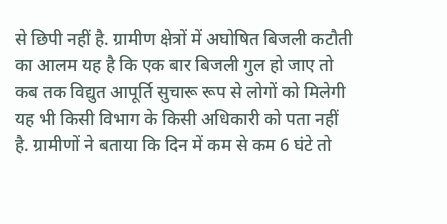से छिपी नहीं है. ग्रामीण क्षेत्रों में अघोषित बिजली कटौती का आलम यह है कि एक बार बिजली गुल हो जाए तो कब तक विद्युत आपूर्ति सुचारू रूप से लोगों को मिलेगी यह भी किसी विभाग के किसी अधिकारी को पता नहीं है. ग्रामीणों ने बताया कि दिन में कम से कम 6 घंटे तो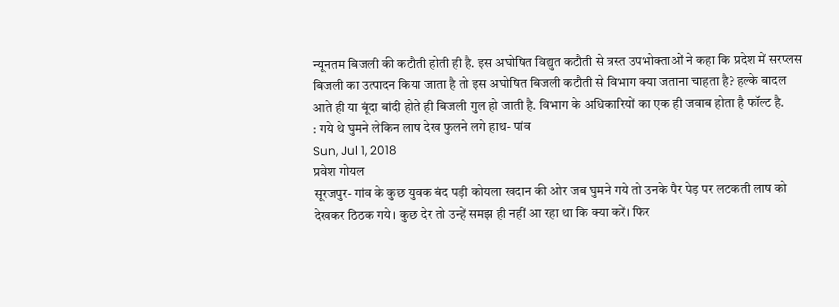न्यूनतम बिजली की कटौती होती ही है. इस अघोषित विद्युत कटौती से त्रस्त उपभोक्ताओं ने कहा कि प्रदेश में सरप्लस बिजली का उत्पादन किया जाता है तो इस अघोषित बिजली कटौती से विभाग क्या जताना चाहता है? हल्के बादल आते ही या बूंदा बांदी होते ही बिजली गुल हो जाती है. विभाग के अधिकारियों का एक ही जवाब होता है फॉल्ट है.
: गये थे घुमने लेकिन लाष देख फुलने लगे हाथ- पांव
Sun, Jul 1, 2018
प्रवेश गोयल
सूरजपुर- गांव के कुछ युवक बंद पड़ी कोयला खदान की ओर जब घुमने गये तो उनके पैर पेड़ पर लटकती लाष को देखकर ठिठक गये। कुछ देर तो उन्हें समझ ही नहीं आ रहा था कि क्या करें। फिर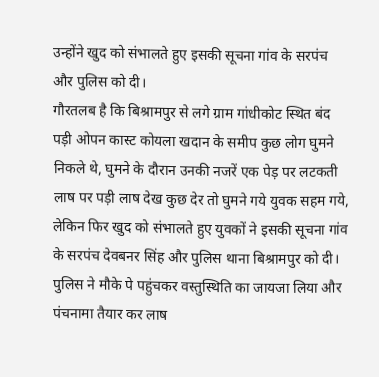उन्होंने खुद को संभालते हुए इसकी सूचना गांव के सरपंच और पुलिस को दी।
गौरतलब है कि बिश्रामपुर से लगे ग्राम गांधीकोट स्थित बंद पड़ी ओपन कास्ट कोयला खदान के समीप कुछ लोग घुमने निकले थे, घुमने के दौरान उनकी नजरें एक पेड़ पर लटकती लाष पर पड़ी लाष देख कुछ देर तो घुमने गये युवक सहम गये, लेकिन फिर खुद को संभालते हुए युवकों ने इसकी सूचना गांव के सरपंच देवबनर सिंह और पुलिस थाना बिश्रामपुर को दी। पुलिस ने मौके पे पहुंचकर वस्तुस्थिति का जायजा लिया और पंचनामा तैयार कर लाष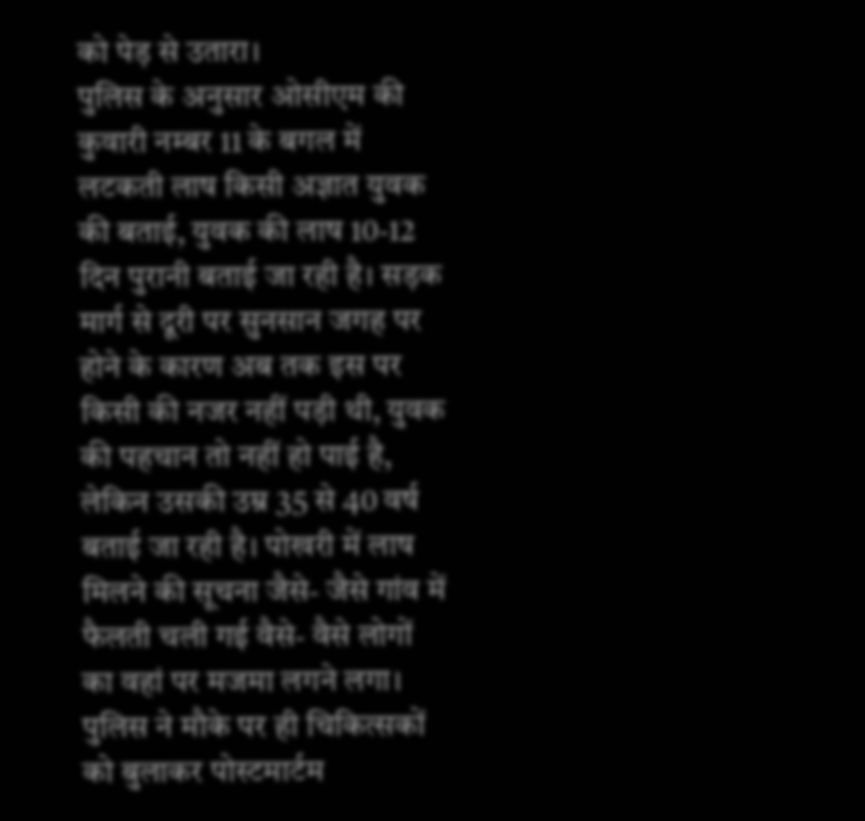को पेड़ से उतारा।
पुलिस के अनुसार ओसीएम की कुवारी नम्बर 11 के बगल में लटकती लाष किसी अज्ञात युवक की बताई, युवक की लाष 10-12 दिन पुरानी बताई जा रही है। सड़क मार्ग से दूरी पर सुनसान जगह पर होने के कारण अब तक इस पर किसी की नजर नहीं पड़ी थी, युवक की पहचान तो नहीं हो पाई है, लेकिन उसकी उम्र 35 से 40 वर्ष बताई जा रही है। पोखरी में लाष मिलने की सूचना जैसे- जैसे गांव में फैलती चली गई वैसे- वैसे लोगों का वहां पर मजमा लगने लगा। पुलिस ने मौके पर ही चिकित्सकों को बुलाकर पोस्टमार्टम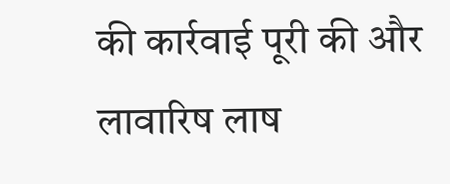की कार्रवाई पूरी की और लावारिष लाष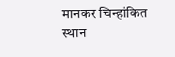मानकर चिन्हांकित स्थान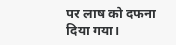पर लाष को दफना दिया गया।